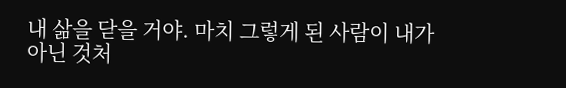내 삶을 닫을 거야. 마치 그렇게 된 사람이 내가 아닌 것처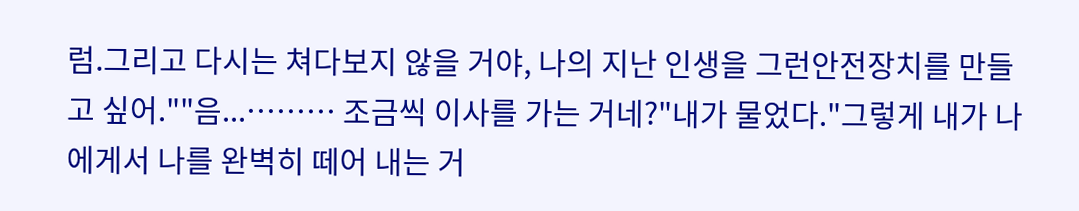럼.그리고 다시는 쳐다보지 않을 거야, 나의 지난 인생을 그런안전장치를 만들고 싶어.""음...……… 조금씩 이사를 가는 거네?"내가 물었다."그렇게 내가 나에게서 나를 완벽히 떼어 내는 거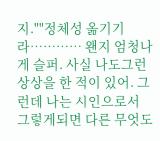지.""정체성 옮기기라………… 왠지 엄청나게 슬퍼. 사실 나도그런 상상을 한 적이 있어. 그런데 나는 시인으로서 그렇게되면 다른 무엇도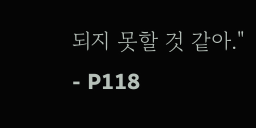되지 못할 것 같아." - P118